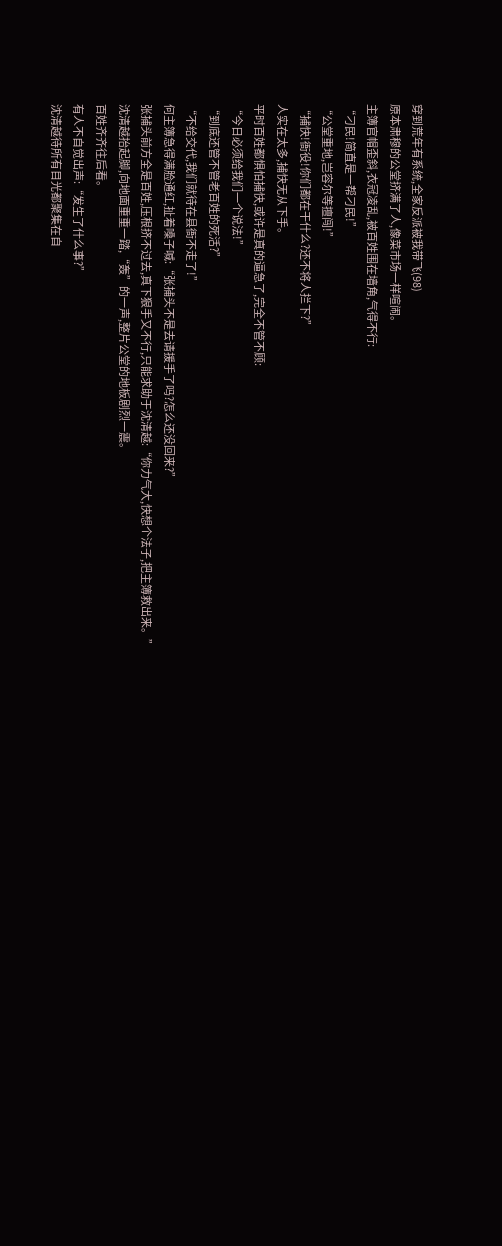穿到荒年有系统,全家反派被我带飞(98)
原本肃穆的公堂挤满了人,像菜市场一样喧闹。
主簿官帽歪斜,衣冠凌乱,被百姓围在墙角,气得不行:
“刁民!简直是一帮刁民!”
“公堂重地,岂容尔等擅闯!”
“捕快!衙役!你们都在干什么?还不将人拦下?”
人实在太多,捕快无从下手。
平时百姓都惧怕捕快,或许是真的逼急了,完全不管不顾:
“今日必须给我们一个说法!”
“到底还管不管老百姓的死活?”
“不给交代,我们就待在县衙不走了!”
何主簿急得满脸通红,扯着嗓子喊:“张捕头不是去请援手了吗?怎么还没回来?”
张捕头前方全是百姓,压根挤不过去,真下狠手又不行,只能求助于沈清越:“你力气大,快想个法子,把主簿救出来。”
沈清越抬起脚,向地面重重一踏,“轰”的一声,整片公堂的地板剧烈一震。
百姓齐齐往后看。
有人不自觉出声:“发生了什么事?”
沈清越待所有目光都聚集在自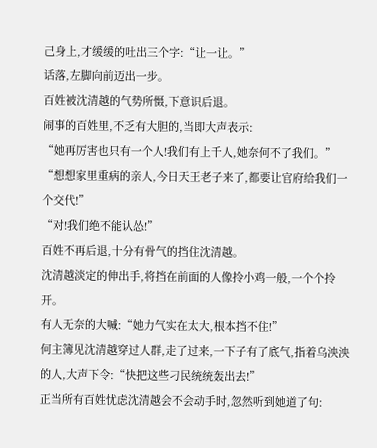己身上,才缓缓的吐出三个字:“让一让。”
话落,左脚向前迈出一步。
百姓被沈清越的气势所慑,下意识后退。
闹事的百姓里,不乏有大胆的,当即大声表示:
“她再厉害也只有一个人!我们有上千人,她奈何不了我们。”
“想想家里重病的亲人,今日天王老子来了,都要让官府给我们一个交代!”
“对!我们绝不能认怂!”
百姓不再后退,十分有骨气的挡住沈清越。
沈清越淡定的伸出手,将挡在前面的人像拎小鸡一般,一个个拎开。
有人无奈的大喊:“她力气实在太大,根本挡不住!”
何主簿见沈清越穿过人群,走了过来,一下子有了底气,指着乌泱泱的人,大声下令:“快把这些刁民统统轰出去!”
正当所有百姓忧虑沈清越会不会动手时,忽然听到她道了句: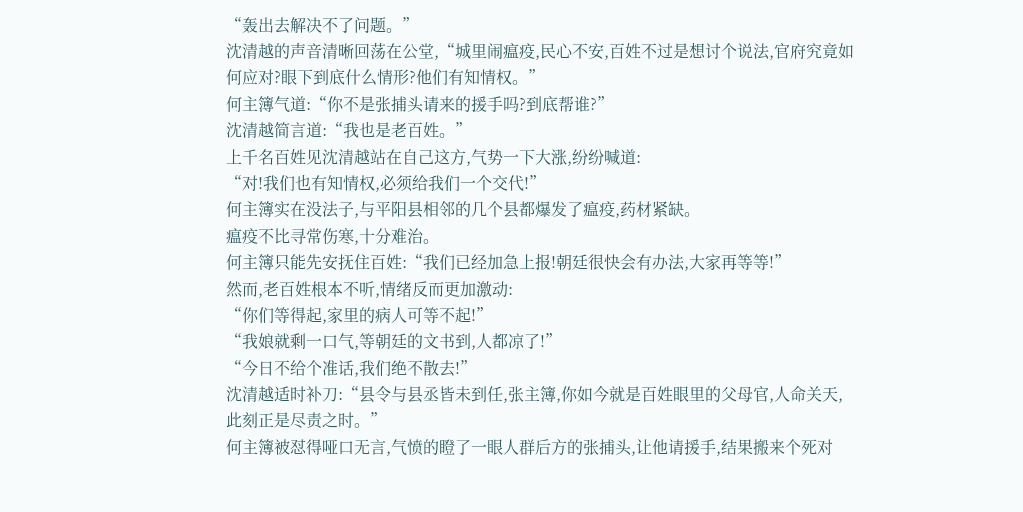“轰出去解决不了问题。”
沈清越的声音清晰回荡在公堂,“城里闹瘟疫,民心不安,百姓不过是想讨个说法,官府究竟如何应对?眼下到底什么情形?他们有知情权。”
何主簿气道:“你不是张捕头请来的援手吗?到底帮谁?”
沈清越简言道:“我也是老百姓。”
上千名百姓见沈清越站在自己这方,气势一下大涨,纷纷喊道:
“对!我们也有知情权,必须给我们一个交代!”
何主簿实在没法子,与平阳县相邻的几个县都爆发了瘟疫,药材紧缺。
瘟疫不比寻常伤寒,十分难治。
何主簿只能先安抚住百姓:“我们已经加急上报!朝廷很快会有办法,大家再等等!”
然而,老百姓根本不听,情绪反而更加激动:
“你们等得起,家里的病人可等不起!”
“我娘就剩一口气,等朝廷的文书到,人都凉了!”
“今日不给个准话,我们绝不散去!”
沈清越适时补刀:“县令与县丞皆未到任,张主簿,你如今就是百姓眼里的父母官,人命关天,此刻正是尽责之时。”
何主簿被怼得哑口无言,气愤的瞪了一眼人群后方的张捕头,让他请援手,结果搬来个死对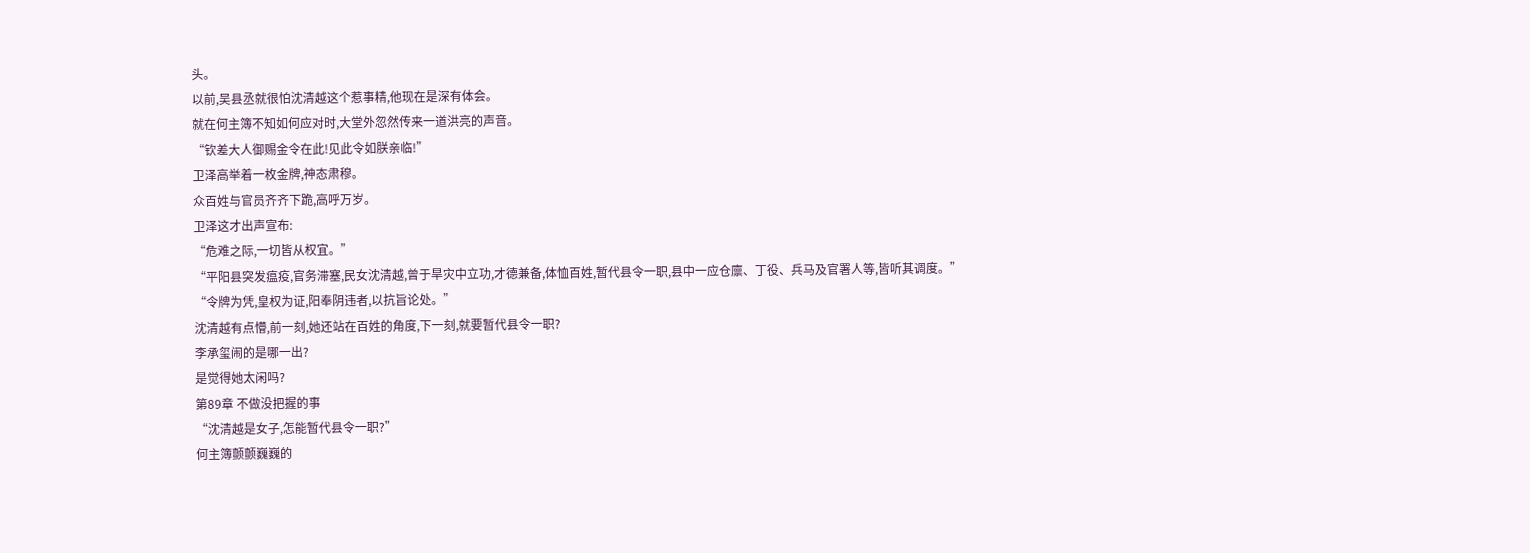头。
以前,吴县丞就很怕沈清越这个惹事精,他现在是深有体会。
就在何主簿不知如何应对时,大堂外忽然传来一道洪亮的声音。
“钦差大人御赐金令在此!见此令如朕亲临!”
卫泽高举着一枚金牌,神态肃穆。
众百姓与官员齐齐下跪,高呼万岁。
卫泽这才出声宣布:
“危难之际,一切皆从权宜。”
“平阳县突发瘟疫,官务滞塞,民女沈清越,曾于旱灾中立功,才德兼备,体恤百姓,暂代县令一职,县中一应仓廪、丁役、兵马及官署人等,皆听其调度。”
“令牌为凭,皇权为证,阳奉阴违者,以抗旨论处。”
沈清越有点懵,前一刻,她还站在百姓的角度,下一刻,就要暂代县令一职?
李承玺闹的是哪一出?
是觉得她太闲吗?
第89章 不做没把握的事
“沈清越是女子,怎能暂代县令一职?”
何主簿颤颤巍巍的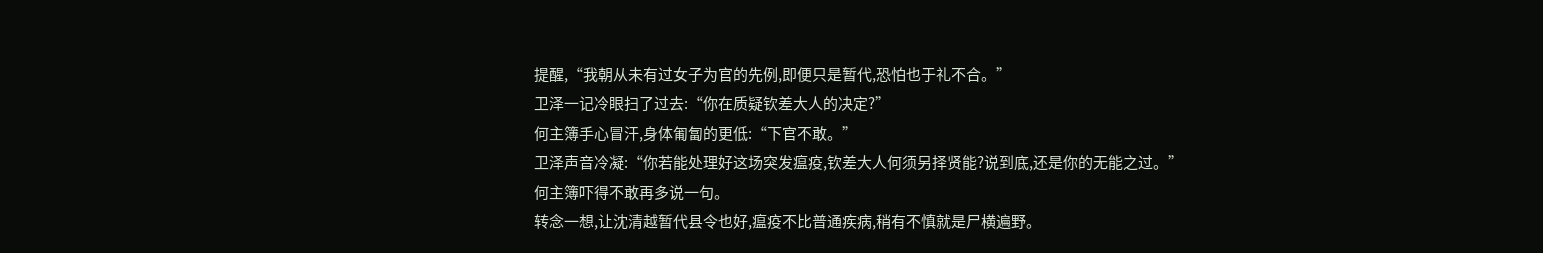提醒,“我朝从未有过女子为官的先例,即便只是暂代,恐怕也于礼不合。”
卫泽一记冷眼扫了过去:“你在质疑钦差大人的决定?”
何主簿手心冒汗,身体匍匐的更低:“下官不敢。”
卫泽声音冷凝:“你若能处理好这场突发瘟疫,钦差大人何须另择贤能?说到底,还是你的无能之过。”
何主簿吓得不敢再多说一句。
转念一想,让沈清越暂代县令也好,瘟疫不比普通疾病,稍有不慎就是尸横遍野。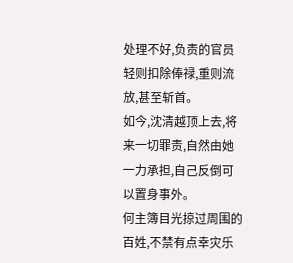处理不好,负责的官员轻则扣除俸禄,重则流放,甚至斩首。
如今,沈清越顶上去,将来一切罪责,自然由她一力承担,自己反倒可以置身事外。
何主簿目光掠过周围的百姓,不禁有点幸灾乐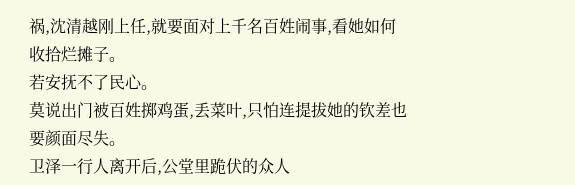祸,沈清越刚上任,就要面对上千名百姓闹事,看她如何收拾烂摊子。
若安抚不了民心。
莫说出门被百姓掷鸡蛋,丢菜叶,只怕连提拔她的钦差也要颜面尽失。
卫泽一行人离开后,公堂里跪伏的众人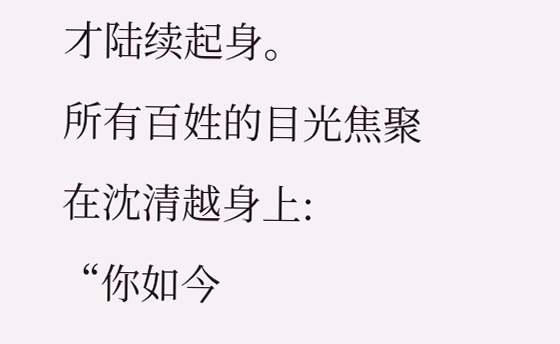才陆续起身。
所有百姓的目光焦聚在沈清越身上:
“你如今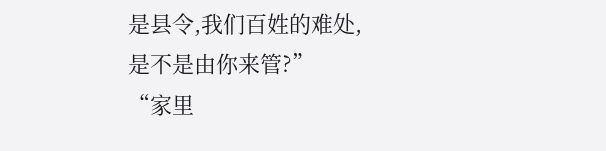是县令,我们百姓的难处,是不是由你来管?”
“家里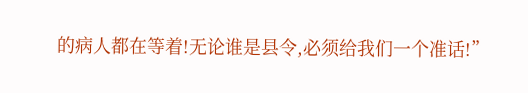的病人都在等着!无论谁是县令,必须给我们一个准话!”